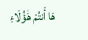هَا أَنتُمْ هَٰؤُلَاءِ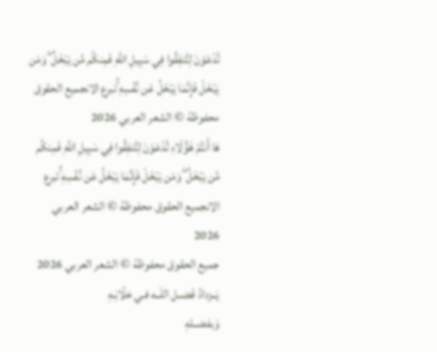تُدْعَوْنَ لِتُنفِقُوا فِي سَبِيلِ اللَّهِ فَمِنكُم مَّن يَبْخَلُ ۖ وَمَن يَبْخَلْ فَإِنَّمَا يَبْخَلُ عَن نَّفْسِهِ ۚتبرع الانجميع الحقوق محفوظة © الشعر العربي 2026
هَا أَنتُمْ هَٰؤُلَاءِ تُدْعَوْنَ لِتُنفِقُوا فِي سَبِيلِ اللَّهِ فَمِنكُم مَّن يَبْخَلُ ۖ وَمَن يَبْخَلْ فَإِنَّمَا يَبْخَلُ عَن نَّفْسِهِ ۚتبرع الانجميع الحقوق محفوظة © الشعر العربي 2026
جميع الحقوق محفوظة © الشعر العربي 2026
يَــزدادُ فَضــل اللَــه فـي خلّانِـهِ
وَبفضــلهِ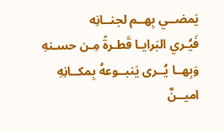يَمضــي بِهــم لجنــانِه
فَيُـري البَرايـا قَطـرةً مِـن حسـنهِ
وَبِهــا يُــرى يَنبــوعهُ بِمكــانِهِ
اميــنٌ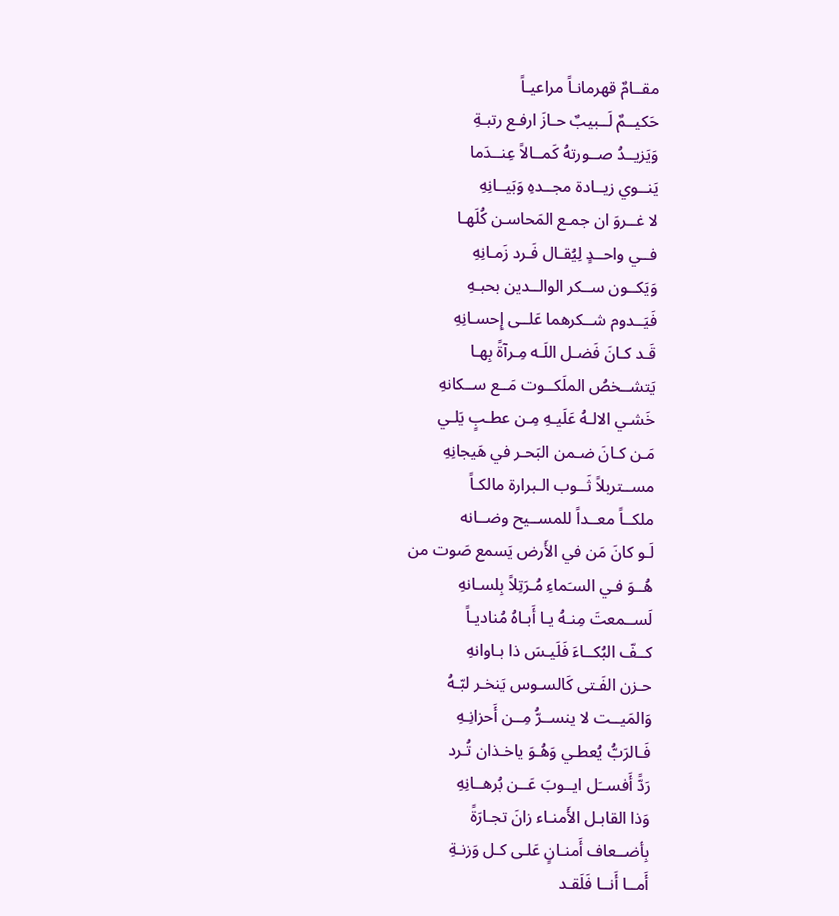مقــامٌ قهرمانـاً مراعيـاً
حَكيــمٌ لَــبيبٌ حـازَ ارفـع رتبـةِ
وَيَزيــدُ صــورتهُ كَمــالاً عِنــدَما
يَنــوي زيــادة مجــدهِ وَبَيــانِهِ
لا غــروَ ان جمـع المَحاسـن كُلَهـا
فــي واحــدٍ لِيُقـال فَـرد زَمـانِهِ
وَيَكــون ســكر الوالــدين بحبـهِ
فَيَــدوم شــكرهما عَلــى إِحسـانِهِ
قَـد كـانَ فَضـل اللَـه مِـرآةً بِهـا
يَتشــخصُ الملَكــوت مَــع ســكانهِ
خَشـي الالـهُ عَلَيـهِ مِـن عطـبٍ يَلـي
مَـن كـانَ ضـمن البَحـر في هَيجانِهِ
مســتربلاً ثَــوب الـبرارة مالكـاً
ملكــاً معــداً للمســيح وضــانه
لَـو كانَ مَن في الأَرض يَسمع صَوت من
هُــوَ فـي السـَماءِ مُـرَتِلاً بِلسـانهِ
لَســمعتَ مِنـهُ يـا أَبـاهُ مُناديـاً
كــفّ البُكــاءَ فَلَيـسَ ذا بـاوانهِ
حـزن الفَـتى كَالسـوس يَنخـر لبّـهُ
وَالمَيــت لا ينســرُّ مِــن أَحزانِـهِ
فَـالرَبُّ يُعطـي وَهُـوَ ياخـذان تُـرد
رَدًّ أَفســَل ايــوبَ عَــن بُرهــانِهِ
وَذا القابـل الأَمنـاء زانَ تجـارَةً
بِأضــعاف أَمنـانٍ عَلـى كـل وَزنـةِ
أَمــا أَنــا فَلَقـد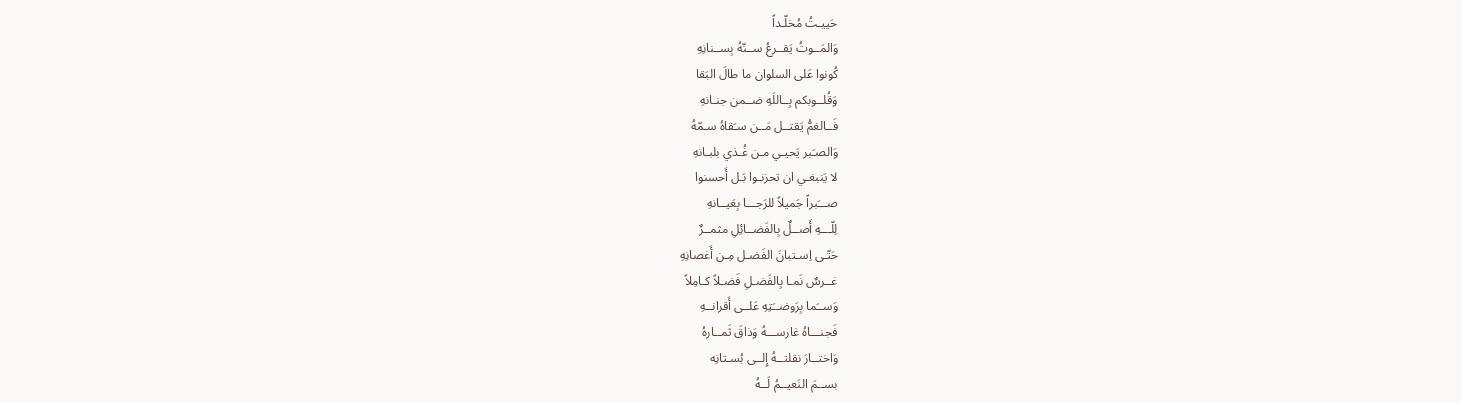حَييـتُ مُخلّـداً
وَالمَــوتُ يَقــرعُ ســنّهُ بِســنانِهِ
كُونوا عَلى السلوان ما طالَ البَقا
وَقُلــوبكم بِــاللَهِ ضــمن جنـانهِ
فَــالغمُّ يَقتــل مَــن سـَقاهُ سـمّهُ
وَالصـَبر يَحيـي مـن غُـذي بلبـانهِ
لا يَنبغـي ان تحزنـوا بَـل أَحسنوا
صـــَبراً جَميلاً للرَجـــا بِعَيــانهِ
لِلّـــهِ أَصــلٌ بِالفَضــائِلِ مثمــرٌ
حَتّـى اِسـتبانَ الفَضـل مِـن أَغصانِهِ
غــرسٌ نَمـا بِالفَضـلِ فَضـلاً كـامِلاً
وَســَما بِرَوضــَتِهِ عَلــى أَقرانــهِ
فَجنـــاهُ غارســـهُ وَذاقَ ثَمــارهُ
وَاختــارَ نقلتــهُ إِلــى بُسـتانِه
بســمَ النَعيــمُ لَــهُ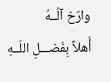وارّخ آلُــهُ
أَهلاً بِفَضـــلِ اللَــهِ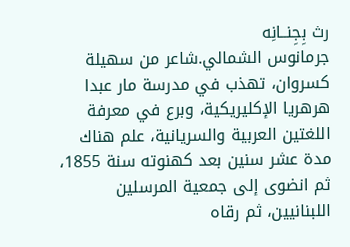رث بِجِنــانِه
جرمانوس الشمالي.شاعر من سهيلة كسروان، تهذب في مدرسة مار عبدا هرهريا الإكليريكية، وبرع في معرفة اللغتين العربية والسريانية، علم هناك مدة عشر سنين بعد كهنوته سنة 1855، ثم انضوى إلى جمعية المرسلين اللبنانيين، ثم رقاه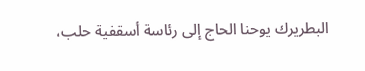البطريرك يوحنا الحاج إلى رئاسة أسقفية حلب،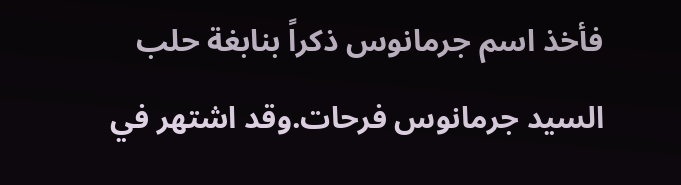فأخذ اسم جرمانوس ذكراً بنابغة حلب السيد جرمانوس فرحات.وقد اشتهر في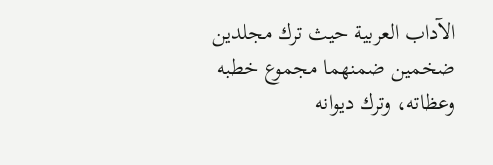الآداب العربية حيث ترك مجلدين ضخمين ضمنهما مجموع خطبه وعظاته، وترك ديوانه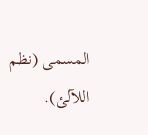المسمى (نظم اللآلئ).